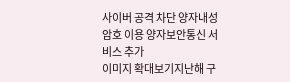사이버 공격 차단 양자내성암호 이용 양자보안통신 서비스 추가
이미지 확대보기지난해 구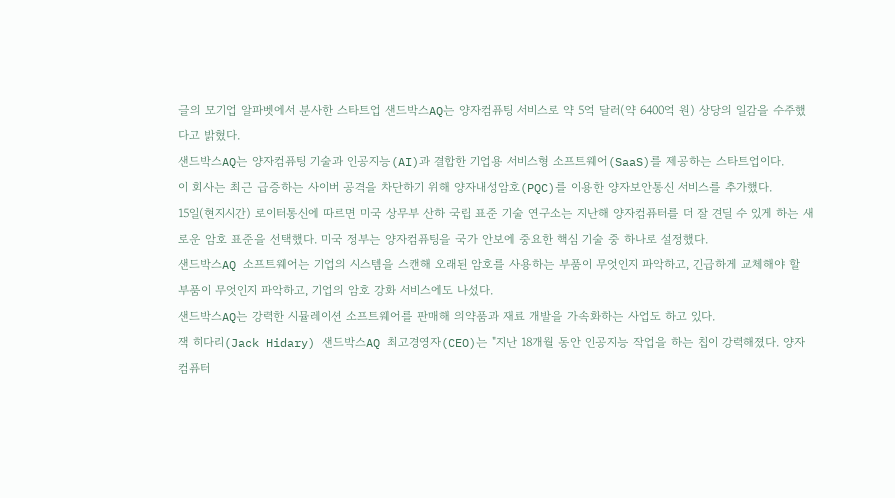글의 모기업 알파벳에서 분사한 스타트업 샌드박스AQ는 양자컴퓨팅 서비스로 약 5억 달러(약 6400억 원) 상당의 일감을 수주했다고 밝혔다.
샌드박스AQ는 양자컴퓨팅 기술과 인공지능(AI)과 결합한 기업용 서비스형 소프트웨어(SaaS)를 제공하는 스타트업이다.
이 회사는 최근 급증하는 사이버 공격을 차단하기 위해 양자내성암호(PQC)를 이용한 양자보안통신 서비스를 추가했다.
15일(현지시간) 로이터통신에 따르면 미국 상무부 산하 국립 표준 기술 연구소는 지난해 양자컴퓨터를 더 잘 견딜 수 있게 하는 새로운 암호 표준을 선택했다. 미국 정부는 양자컴퓨팅을 국가 안보에 중요한 핵심 기술 중 하나로 설정했다.
샌드박스AQ 소프트웨어는 기업의 시스템을 스캔해 오래된 암호를 사용하는 부품이 무엇인지 파악하고, 긴급하게 교체해야 할 부품이 무엇인지 파악하고, 기업의 암호 강화 서비스에도 나섰다.
샌드박스AQ는 강력한 시뮬레이션 소프트웨어를 판매해 의약품과 재료 개발을 가속화하는 사업도 하고 있다.
잭 히다리(Jack Hidary) 샌드박스AQ 최고경영자(CEO)는 "지난 18개월 동안 인공지능 작업을 하는 칩이 강력해졌다. 양자컴퓨터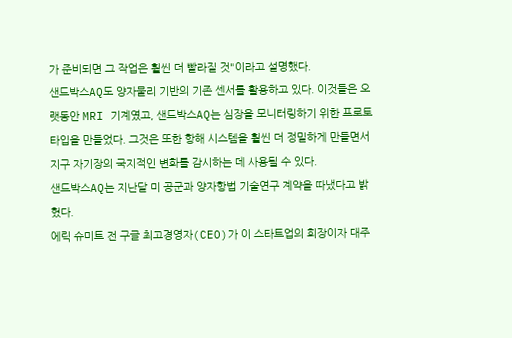가 준비되면 그 작업은 훨씬 더 빨라질 것"이라고 설명했다.
샌드박스AQ도 양자물리 기반의 기존 센서를 활용하고 있다. 이것들은 오랫동안 MRI 기계였고, 샌드박스AQ는 심장을 모니터링하기 위한 프로토타입을 만들었다. 그것은 또한 항해 시스템을 훨씬 더 정밀하게 만들면서 지구 자기장의 국지적인 변화를 감시하는 데 사용될 수 있다.
샌드박스AQ는 지난달 미 공군과 양자항법 기술연구 계약을 따냈다고 밝혔다.
에릭 슈미트 전 구글 최고경영자(CEO)가 이 스타트업의 회장이자 대주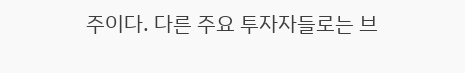주이다. 다른 주요 투자자들로는 브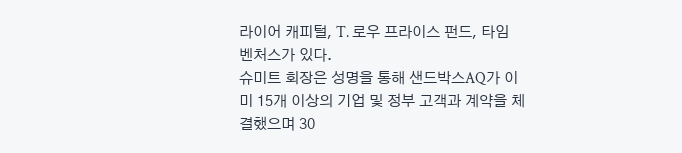라이어 캐피털, T. 로우 프라이스 펀드, 타임 벤처스가 있다.
슈미트 회장은 성명을 통해 샌드박스AQ가 이미 15개 이상의 기업 및 정부 고객과 계약을 체결했으며 30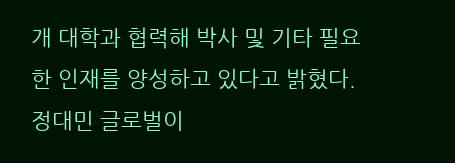개 대학과 협력해 박사 및 기타 필요한 인재를 양성하고 있다고 밝혔다.
정대민 글로벌이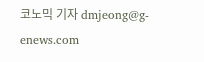코노믹 기자 dmjeong@g-enews.com